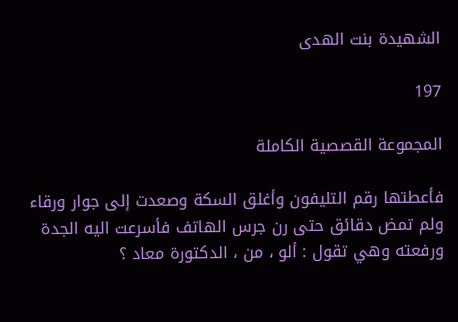الشهيدة بنت الهدى

197

المجموعة القصصية الكاملة

فأعطتها رقم التليفون وأغلق السكة وصعدت إلى جوار ورقاء ولم تمض دقائق حتى رن جرس الهاتف فأسرعت اليه الجدة ورفعته وهي تقول : ألو ، من ، الدكتورة معاد ؟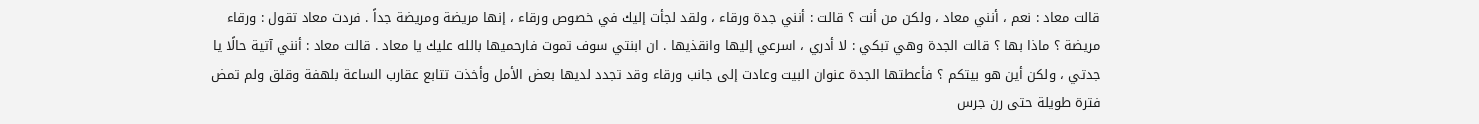قالت معاد : نعم ، أنني معاد ، ولكن من أنت ؟ قالت : أنني جدة ورقاء ، ولقد لجأت إليك في خصوص ورقاء ، إنها مريضة ومريضة جداً . فردت معاد تقول : ورقاء مريضة ؟ ماذا بها ؟ قالت الجدة وهي تبكي : لا أدري ، اسرعي إليها وانقذيها . ان ابنتي سوف تموت فارحميها بالله عليك يا معاد . قالت معاد : أنني آتية حالًا يا جدتي ، ولكن أين هو بيتكم ؟ فأعطتها الجدة عنوان البيت وعادت إلى جانب ورقاء وقد تجدد لديها بعض الأمل وأخذت تتابع عقارب الساعة بلهفة وقلق ولم تمض فترة طويلة حتى رن جرس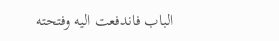الباب فاندفعت اليه وفتحته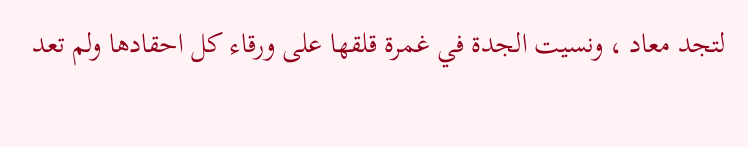لتجد معاد ، ونسيت الجدة في غمرة قلقها على ورقاء كل احقادها ولم تعد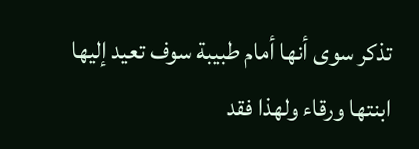تذكر سوى أنها أمام طبيبة سوف تعيد إليها ابنتها ورقاء ولهذا فقد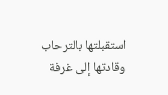استقبلتها بالترحاب وقادتها إلى غرفة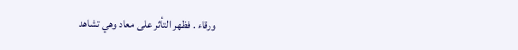ورقاء . فظهر التأثر على معاد وهي تشاهد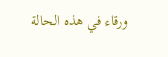ورقاء في هذه الحالة